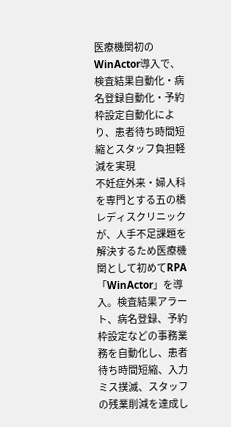医療機関初のWinActor導入で、検査結果自動化・病名登録自動化・予約枠設定自動化により、患者待ち時間短縮とスタッフ負担軽減を実現
不妊症外来・婦人科を専門とする五の橋レディスクリニックが、人手不足課題を解決するため医療機関として初めてRPA「WinActor」を導入。検査結果アラート、病名登録、予約枠設定などの事務業務を自動化し、患者待ち時間短縮、入力ミス撲滅、スタッフの残業削減を達成し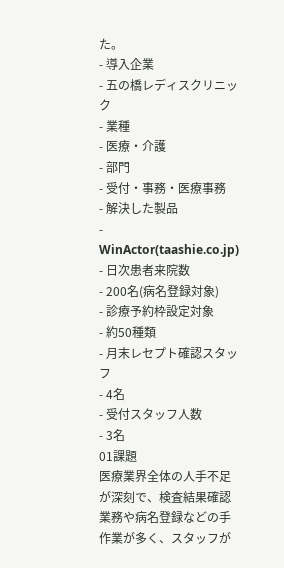た。
- 導入企業
- 五の橋レディスクリニック
- 業種
- 医療・介護
- 部門
- 受付・事務・医療事務
- 解決した製品
- WinActor(taashie.co.jp)
- 日次患者来院数
- 200名(病名登録対象)
- 診療予約枠設定対象
- 約50種類
- 月末レセプト確認スタッフ
- 4名
- 受付スタッフ人数
- 3名
01課題
医療業界全体の人手不足が深刻で、検査結果確認業務や病名登録などの手作業が多く、スタッフが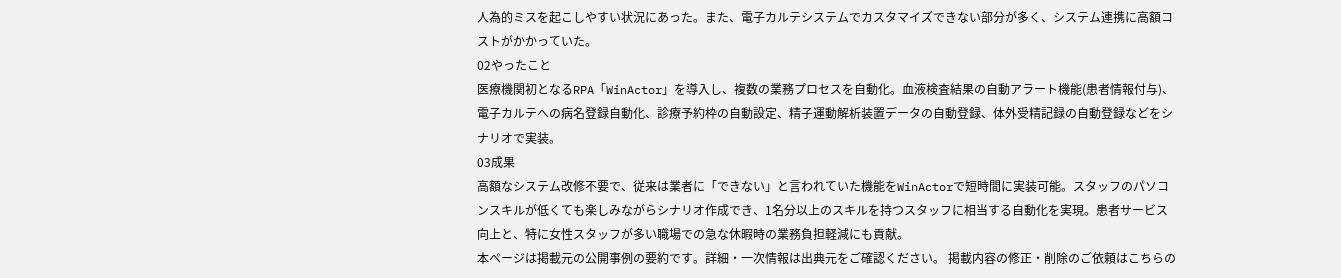人為的ミスを起こしやすい状況にあった。また、電子カルテシステムでカスタマイズできない部分が多く、システム連携に高額コストがかかっていた。
02やったこと
医療機関初となるRPA「WinActor」を導入し、複数の業務プロセスを自動化。血液検査結果の自動アラート機能(患者情報付与)、電子カルテへの病名登録自動化、診療予約枠の自動設定、精子運動解析装置データの自動登録、体外受精記録の自動登録などをシナリオで実装。
03成果
高額なシステム改修不要で、従来は業者に「できない」と言われていた機能をWinActorで短時間に実装可能。スタッフのパソコンスキルが低くても楽しみながらシナリオ作成でき、1名分以上のスキルを持つスタッフに相当する自動化を実現。患者サービス向上と、特に女性スタッフが多い職場での急な休暇時の業務負担軽減にも貢献。
本ページは掲載元の公開事例の要約です。詳細・一次情報は出典元をご確認ください。 掲載内容の修正・削除のご依頼はこちらの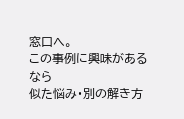窓口へ。
この事例に興味があるなら
似た悩み・別の解き方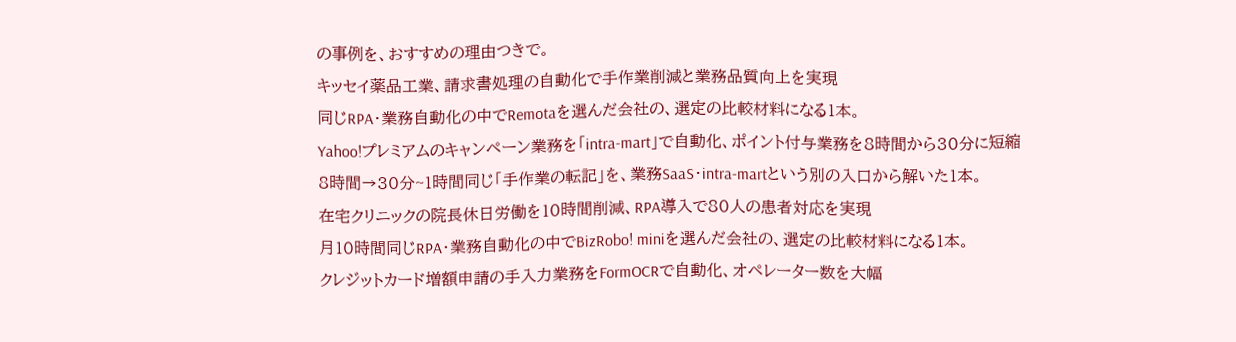の事例を、おすすめの理由つきで。
キッセイ薬品工業、請求書処理の自動化で手作業削減と業務品質向上を実現
同じRPA・業務自動化の中でRemotaを選んだ会社の、選定の比較材料になる1本。
Yahoo!プレミアムのキャンペーン業務を「intra-mart」で自動化、ポイント付与業務を8時間から30分に短縮
8時間→30分~1時間同じ「手作業の転記」を、業務SaaS・intra-martという別の入口から解いた1本。
在宅クリニックの院長休日労働を10時間削減、RPA導入で80人の患者対応を実現
月10時間同じRPA・業務自動化の中でBizRobo! miniを選んだ会社の、選定の比較材料になる1本。
クレジットカード増額申請の手入力業務をFormOCRで自動化、オペレーター数を大幅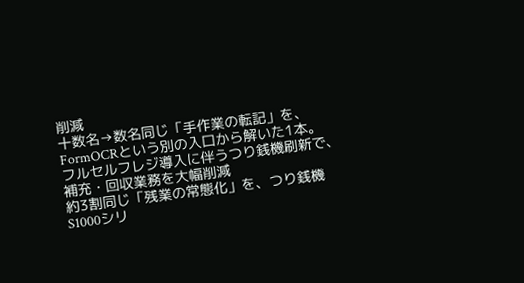削減
十数名→数名同じ「手作業の転記」を、FormOCRという別の入口から解いた1本。
フルセルフレジ導入に伴うつり銭機刷新で、補充・回収業務を大幅削減
約3割同じ「残業の常態化」を、つり銭機 S1000シリ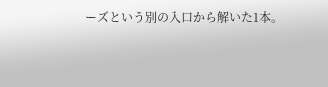ーズという別の入口から解いた1本。